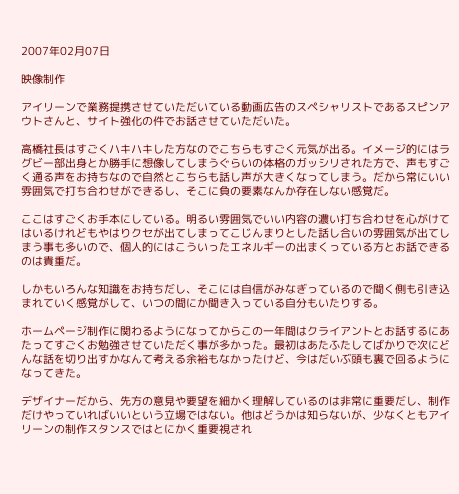2007年02月07日

映像制作

アイリーンで業務提携させていただいている動画広告のスペシャリストであるスピンアウトさんと、サイト強化の件でお話させていただいた。

高橋社長はすごくハキハキした方なのでこちらもすごく元気が出る。イメージ的にはラグビー部出身とか勝手に想像してしまうぐらいの体格のガッシリされた方で、声もすごく通る声をお持ちなので自然とこちらも話し声が大きくなってしまう。だから常にいい雰囲気で打ち合わせができるし、そこに負の要素なんか存在しない感覚だ。

ここはすごくお手本にしている。明るい雰囲気でいい内容の濃い打ち合わせを心がけてはいるけれどもやはりクセが出てしまってこじんまりとした話し合いの雰囲気が出てしまう事も多いので、個人的にはこういったエネルギーの出まくっている方とお話できるのは貴重だ。

しかもいろんな知識をお持ちだし、そこには自信がみなぎっているので聞く側も引き込まれていく感覚がして、いつの間にか聞き入っている自分もいたりする。

ホームページ制作に関わるようになってからこの一年間はクライアントとお話するにあたってすごくお勉強させていただく事が多かった。最初はあたふたしてばかりで次にどんな話を切り出すかなんて考える余裕もなかったけど、今はだいぶ頭も裏で回るようになってきた。

デザイナーだから、先方の意見や要望を細かく理解しているのは非常に重要だし、制作だけやっていればいいという立場ではない。他はどうかは知らないが、少なくともアイリーンの制作スタンスではとにかく重要視され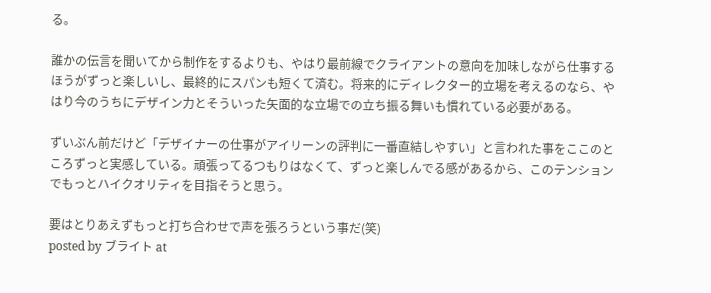る。

誰かの伝言を聞いてから制作をするよりも、やはり最前線でクライアントの意向を加味しながら仕事するほうがずっと楽しいし、最終的にスパンも短くて済む。将来的にディレクター的立場を考えるのなら、やはり今のうちにデザイン力とそういった矢面的な立場での立ち振る舞いも慣れている必要がある。

ずいぶん前だけど「デザイナーの仕事がアイリーンの評判に一番直結しやすい」と言われた事をここのところずっと実感している。頑張ってるつもりはなくて、ずっと楽しんでる感があるから、このテンションでもっとハイクオリティを目指そうと思う。

要はとりあえずもっと打ち合わせで声を張ろうという事だ(笑)
posted by ブライト at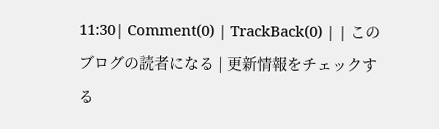11:30| Comment(0) | TrackBack(0) | | このブログの読者になる | 更新情報をチェックする